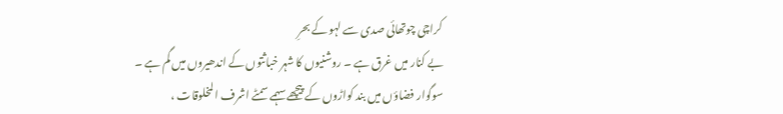کراچی چوتھائی صدی سے لہو کے بحرِ
بے کنار میں غرق ہے ۔ روشنیوں کا شہر خباثتوں کے اندھیروں میں گم ہے ۔
سوگوار فضاؤں میں بند کواڑوں کے پیچھے سہمے سمٹے اشرف ا لمخلوقات ،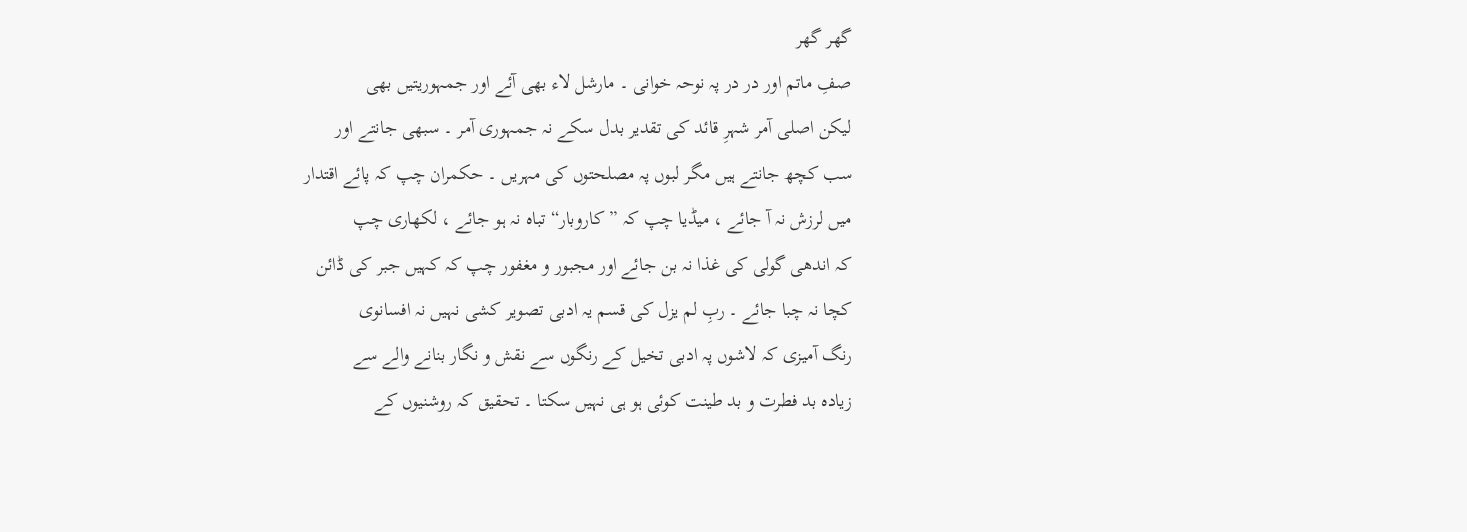گھر گھر
صفِ ماتم اور در در پہ نوحہ خوانی ۔ مارشل لاء بھی آئے اور جمہوریتیں بھی
لیکن اصلی آمر شہرِ قائد کی تقدیر بدل سکے نہ جمہوری آمر ۔ سبھی جانتے اور
سب کچھ جانتے ہیں مگر لبوں پہ مصلحتوں کی مہریں ۔ حکمران چپ کہ پائے اقتدار
میں لرزش نہ آ جائے ، میڈیا چپ کہ ”کاروبار“ تباہ نہ ہو جائے ، لکھاری چپ
کہ اندھی گولی کی غذا نہ بن جائے اور مجبور و مغفور چپ کہ کہیں جبر کی ڈائن
کچا نہ چبا جائے ۔ ربِ لم یزل کی قسم یہ ادبی تصویر کشی نہیں نہ افسانوی
رنگ آمیزی کہ لاشوں پہ ادبی تخیل کے رنگوں سے نقش و نگار بنانے والے سے
زیادہ بد فطرت و بد طینت کوئی ہو ہی نہیں سکتا ۔ تحقیق کہ روشنیوں کے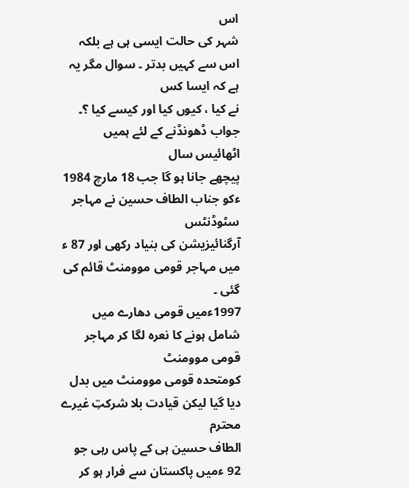اس
شہر کی حالت ایسی ہی ہے بلکہ اس سے کہیں بدتر ۔ سوال مگر یہ ہے کہ ایسا کس
نے کیا ، کیوں کیا اور کیسے کیا ؟۔ جواب ڈھونڈنے کے لئے ہمیں اٹھائیس سال
پیچھے جانا ہو گا جب 18 مارچ 1984 ءکو جناب الطاف حسین نے مہاجر سٹوڈنٹس
آرگنائیزیشن کی بنیاد رکھی اور 87 ء میں مہاجر قومی موومنٹ قائم کی گئی ۔
1997ءمیں قومی دھارے میں شامل ہونے کا نعرہ لگا کر مہاجر قومی موومنٹ
کومتحدہ قومی موومنٹ میں بدل دیا گیا لیکن قیادت بلا شرکتِ غیرے محترم
الطاف حسین ہی کے پاس رہی جو 92 ءمیں پاکستان سے فرار ہو کر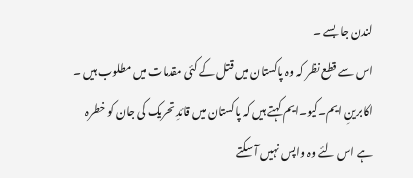لندن جا بسے ۔
اس سے قطع نظر کہ وہ پاکستان میں قتل کے کئی مقدمات میں مطلوب ہیں ۔
اکابرینِ ایم۔کیو۔ایم کہتے ہیں کہ پاکستان میں قائدِ تحریک کی جان کو خطرہ
ہے اس لئے وہ واپس نہیں آ سکتے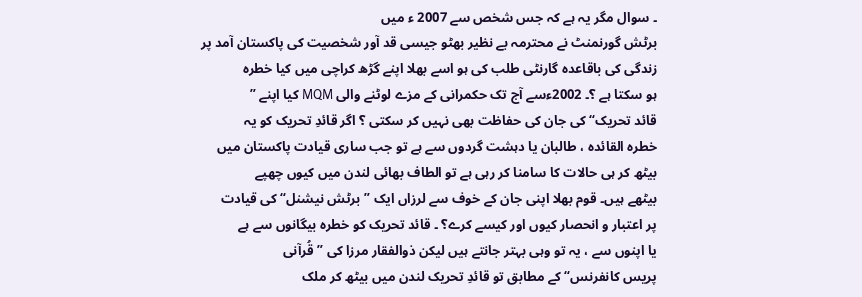۔ سوال مگر یہ ہے کہ جس شخص سے 2007 ء میں
برٹش گورنمنٹ نے محترمہ بے نظیر بھٹو جیسی قد آور شخصیت کی پاکستان آمد پر
زندگی کی باقاعدہ گارنٹی طلب کی ہو اسے بھلا اپنے گڑھ کراچی میں کیا خطرہ
ہو سکتا ہے ؟۔ 2002ءسے آج تک حکمرانی کے مزے لوٹنے والی MQM کیا اپنے ”
قائد تحریک“ کی جان کی حفاظت بھی نہیں کر سکتی ؟ اگر قائدِ تحریک کو یہ
خطرہ القائدہ ، طالبان یا دہشت گردوں سے ہے تو جب ساری قیادت پاکستان میں
بیٹھ کر ہی حالات کا سامنا کر رہی ہے تو الطاف بھائی لندن میں کیوں چھپے
بیٹھے ہیں۔ قوم بھلا اپنی جان کے خوف سے لرزاں ایک ”برٹش نیشنل“ کی قیادت
پر اعتبار و انحصار کیوں اور کیسے کرے؟ ۔ قائد تحریک کو خطرہ بیگانوں سے ہے
یا اپنوں سے ، یہ تو وہی بہتر جانتے ہیں لیکن ذوالفقار مرزا کی ”قُرآنی
پریس کانفرنس“ کے مطابق تو قائدِ تحریک لندن میں بیٹھ کر ملک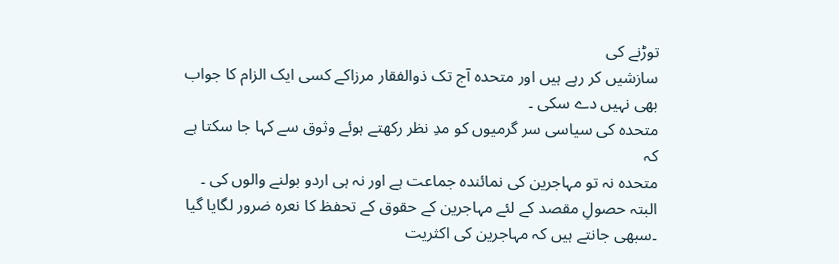توڑنے کی
سازشیں کر رہے ہیں اور متحدہ آج تک ذوالفقار مرزاکے کسی ایک الزام کا جواب
بھی نہیں دے سکی ۔
متحدہ کی سیاسی سر گرمیوں کو مدِ نظر رکھتے ہوئے وثوق سے کہا جا سکتا ہے کہ
متحدہ نہ تو مہاجرین کی نمائندہ جماعت ہے اور نہ ہی اردو بولنے والوں کی ۔
البتہ حصولِ مقصد کے لئے مہاجرین کے حقوق کے تحفظ کا نعرہ ضرور لگایا گیا
۔سبھی جانتے ہیں کہ مہاجرین کی اکثریت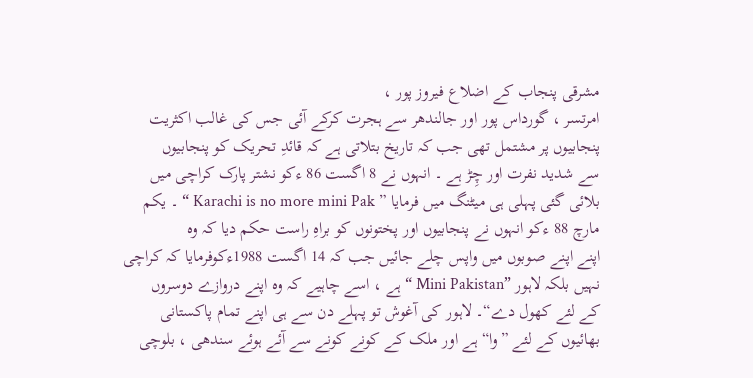مشرقی پنجاب کے اضلاع فیروز پور ،
امرتسر ، گورداس پور اور جالندھر سے ہجرت کرکے آئی جس کی غالب اکثریت
پنجابیوں پر مشتمل تھی جب کہ تاریخ بتلاتی ہے کہ قائدِ تحریک کو پنجابیوں
سے شدید نفرت اور چِڑ ہے ۔ انہوں نے 8 اگست 86 ءکو نشتر پارک کراچی میں
بلائی گئی پہلی ہی میٹنگ میں فرمایا ” Karachi is no more mini Pak “ ۔ یکم
مارچ 88 ءکو انہوں نے پنجابیوں اور پختونوں کو براہِ راست حکم دیا کہ وہ
اپنے اپنے صوبوں میں واپس چلے جائیں جب کہ 14 اگست 1988ءکوفرمایا کہ کراچی
نہیں بلکہ لاہور ”Mini Pakistan “ ہے ، اسے چاہیے کہ وہ اپنے دروازے دوسروں
کے لئے کھول دے“۔ لاہور کی آغوش تو پہلے دن سے ہی اپنے تمام پاکستانی
بھائیوں کے لئے ”وا“ ہے اور ملک کے کونے کونے سے آئے ہوئے سندھی ، بلوچی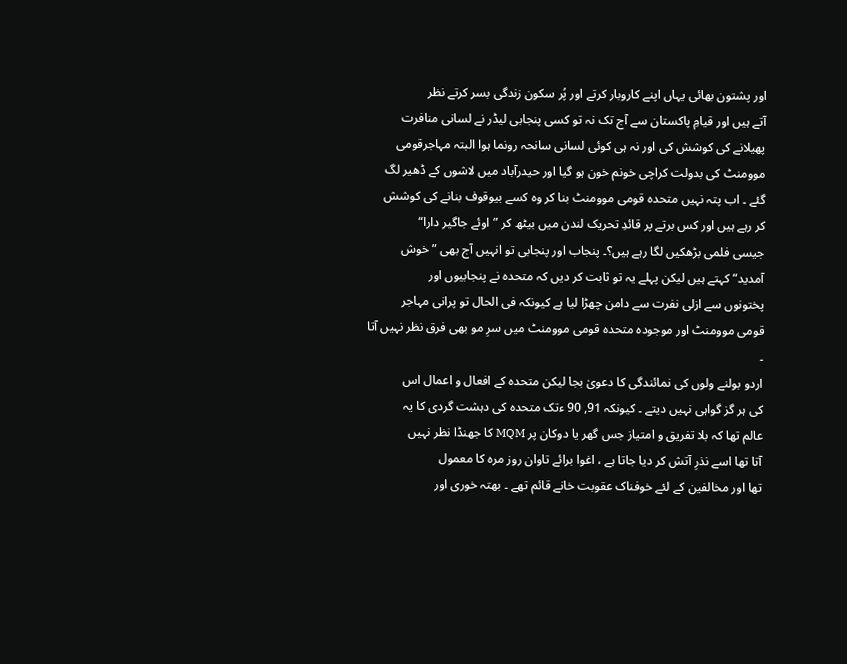اور پشتون بھائی یہاں اپنے کاروبار کرتے اور پُر سکون زندگی بسر کرتے نظر
آتے ہیں اور قیامِ پاکستان سے آج تک نہ تو کسی پنجابی لیڈر نے لسانی منافرت
پھیلانے کی کوشش کی اور نہ ہی کوئی لسانی سانحہ رونما ہوا البتہ مہاجرقومی
موومنٹ کی بدولت کراچی خونم خون ہو گیا اور حیدرآباد میں لاشوں کے ڈھیر لگ
گئے ۔ اب پتہ نہیں متحدہ قومی موومنٹ بنا کر وہ کسے بیوقوف بنانے کی کوشش
کر رہے ہیں اور کس برتے پر قائدِ تحریک لندن میں بیٹھ کر ”اوئے جاگیر دارا“
جیسی فلمی بڑھکیں لگا رہے ہیں؟۔ پنجاب اور پنجابی تو انہیں آج بھی ”خوش
آمدید“ کہتے ہیں لیکن پہلے یہ تو ثابت کر دیں کہ متحدہ نے پنجابیوں اور
پختونوں سے ازلی نفرت سے دامن چھڑا لیا ہے کیونکہ فی الحال تو پرانی مہاجر
قومی موومنٹ اور موجودہ متحدہ قومی موومنٹ میں سرِ مو بھی فرق نظر نہیں آتا
۔
اردو بولنے ولوں کی نمائندگی کا دعویٰ بجا لیکن متحدہ کے افعال و اعمال اس
کی ہر گز گواہی نہیں دیتے ۔ کیونکہ 91, 90 ءتک متحدہ کی دہشت گردی کا یہ
عالم تھا کہ بلا تفریق و امتیاز جس گھر یا دوکان پر MQM کا جھنڈا نظر نہیں
آتا تھا اسے نذرِ آتش کر دیا جاتا ہے ، اغوا برائے تاوان روز مرہ کا معمول
تھا اور مخالفین کے لئے خوفناک عقوبت خانے قائم تھے ۔ بھتہ خوری اور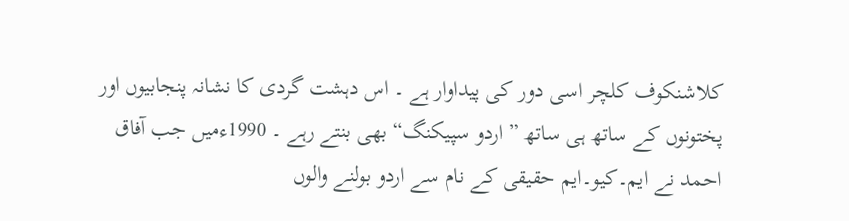کلاشنکوف کلچر اسی دور کی پیداوار ہے ۔ اس دہشت گردی کا نشانہ پنجابیوں اور
پختونوں کے ساتھ ہی ساتھ ”اردو سپیکنگ“ بھی بنتے رہے ۔ 1990ءمیں جب آفاق
احمد نے ایم۔کیو۔ایم حقیقی کے نام سے اردو بولنے والوں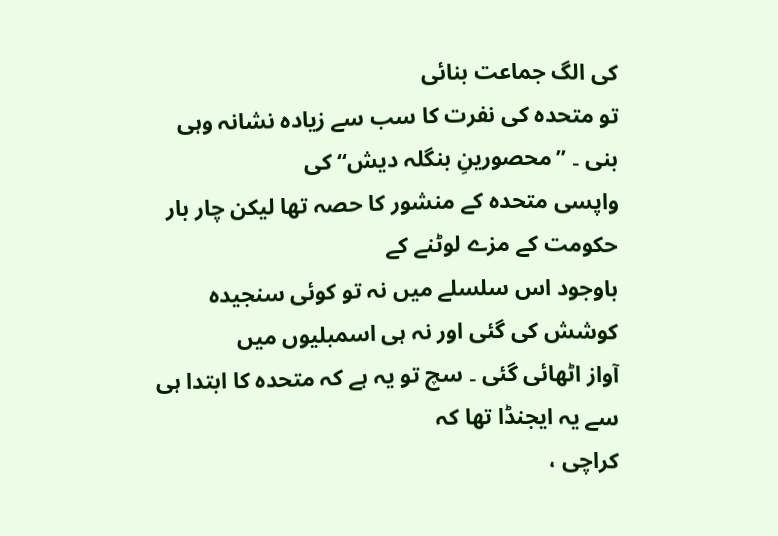کی الگ جماعت بنائی
تو متحدہ کی نفرت کا سب سے زیادہ نشانہ وہی بنی ۔ ”محصورینِ بنگلہ دیش“ کی
واپسی متحدہ کے منشور کا حصہ تھا لیکن چار بار حکومت کے مزے لوٹنے کے
باوجود اس سلسلے میں نہ تو کوئی سنجیدہ کوشش کی گئی اور نہ ہی اسمبلیوں میں
آواز اٹھائی گئی ۔ سچ تو یہ ہے کہ متحدہ کا ابتدا ہی سے یہ ایجنڈا تھا کہ
کراچی ،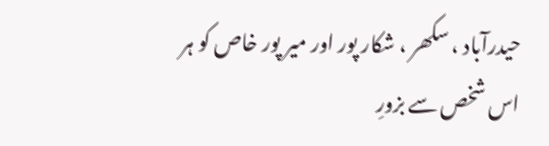حیدرآباد ، سکھر ، شکار پور اور میر پور خاص کو ہر اس شخص سے بزورِ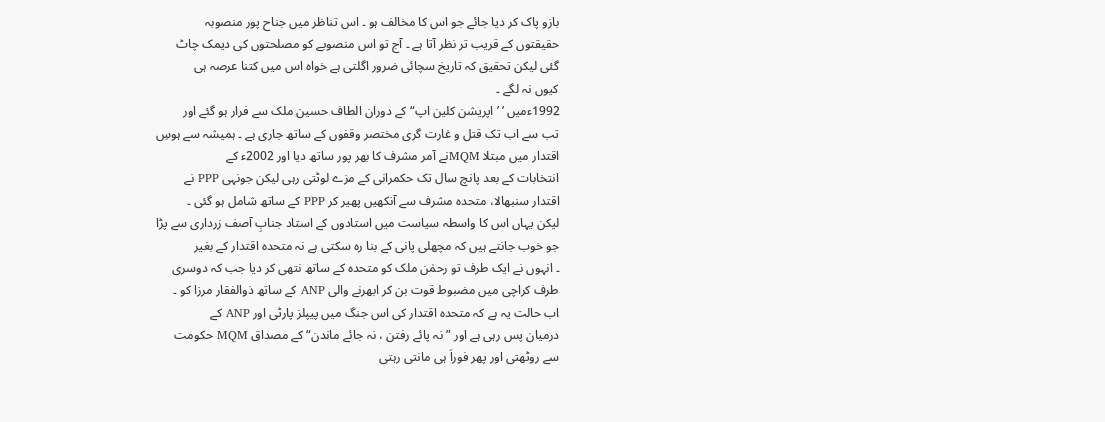بازو پاک کر دیا جائے جو اس کا مخالف ہو ۔ اس تناظر میں جناح پور منصوبہ
حقیقتوں کے قریب تر نظر آتا ہے ۔ آج تو اس منصوبے کو مصلحتوں کی دیمک چاٹ
گئی لیکن تحقیق کہ تاریخ سچائی ضرور اگلتی ہے خواہ اس میں کتنا عرصہ ہی
کیوں نہ لگے ۔
1992ءمیں ’ ’ اپریشن کلین اپ“ کے دوران الطاف حسین ملک سے فرار ہو گئے اور
تب سے اب تک قتل و غارت گری مختصر وقفوں کے ساتھ جاری ہے ۔ ہمیشہ سے ہوسِ
اقتدار میں مبتلا MQMنے آمر مشرف کا بھر پور ساتھ دیا اور 2002ء کے
انتخابات کے بعد پانچ سال تک حکمرانی کے مزے لوٹتی رہی لیکن جونہی PPP نے
اقتدار سنبھالا، متحدہ مشرف سے آنکھیں پھیر کر PPP کے ساتھ شامل ہو گئی ۔
لیکن یہاں اس کا واسطہ سیاست میں استادوں کے استاد جنابِ آصف زرداری سے پڑا
جو خوب جانتے ہیں کہ مچھلی پانی کے بنا رہ سکتی ہے نہ متحدہ اقتدار کے بغیر
۔ انہوں نے ایک طرف تو رحمٰن ملک کو متحدہ کے ساتھ نتھی کر دیا جب کہ دوسری
طرف کراچی میں مضبوط قوت بن کر ابھرنے والی ANP کے ساتھ ذوالفقار مرزا کو ۔
اب حالت یہ ہے کہ متحدہ اقتدار کی اس جنگ میں پیپلز پارٹی اور ANP کے
درمیان پس رہی ہے اور ”نہ پائے رفتن ، نہ جائے ماندن“ کے مصداق MQM حکومت
سے روٹھتی اور پھر فوراَ ہی مانتی رہتی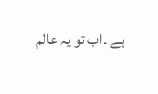ہے ۔اب تو یہ عالم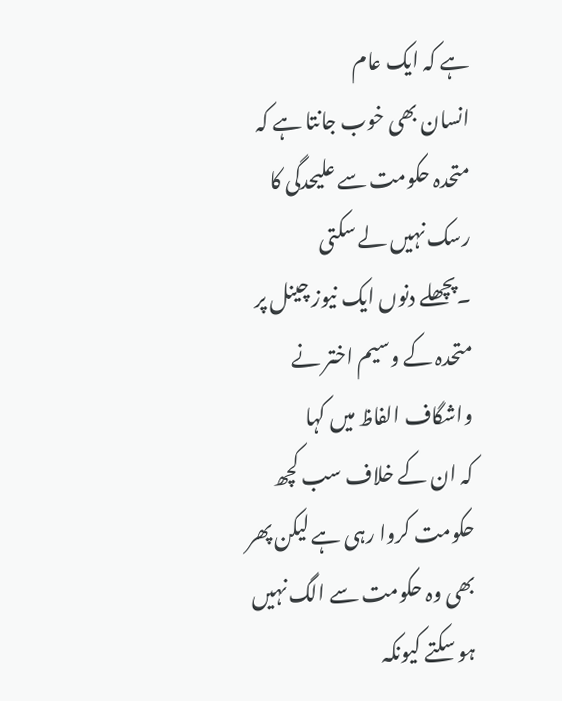ہے کہ ایک عام
انسان بھی خوب جانتا ہے کہ متحدہ حکومت سے علیحدگی کا رسک نہیں لے سکتی
۔پچھلے دنوں ایک نیوز چینل پر متحدہ کے وسیم اختر نے واشگاف الفاظ میں کہا
کہ ان کے خلاف سب کچھ حکومت کروا رہی ہے لیکن پھر بھی وہ حکومت سے الگ نہیں
ہو سکتے کیونکہ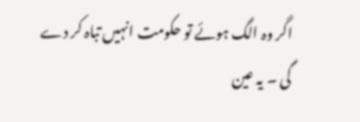اگر وہ الگ ہوئے تو حکومت انہیں تباہ کر دے گی ۔ یہ عین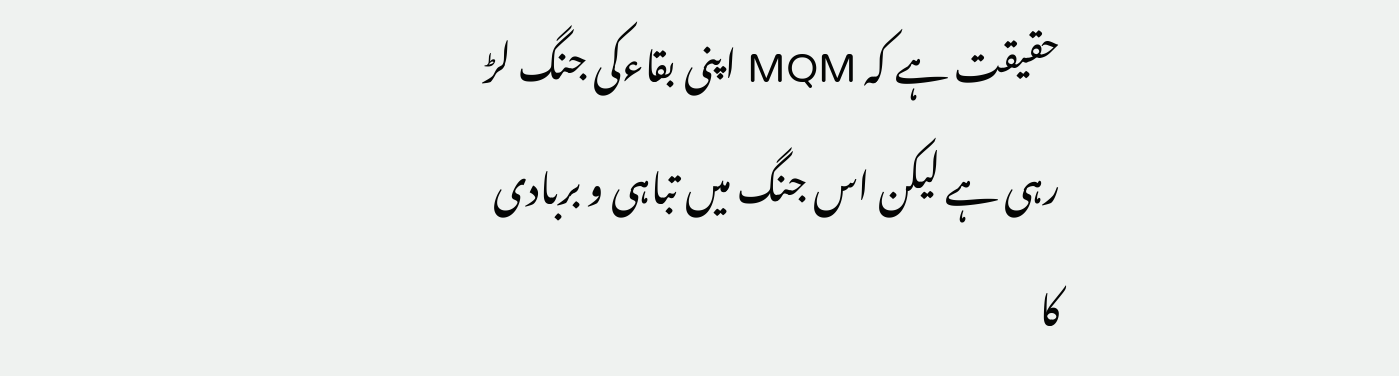حقیقت ہے کہ MQM اپنی بقاءکی جنگ لڑ رہی ہے لیکن اس جنگ میں تباہی و بربادی
کا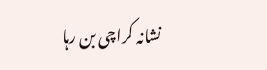نشانہ کراچی بن رہا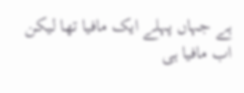ہے جہاں پہلے ایک مافیا تھا لیکن اب مافیا ہی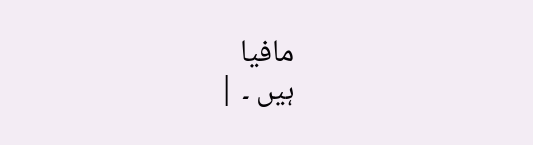مافیا
ہیں ۔ |